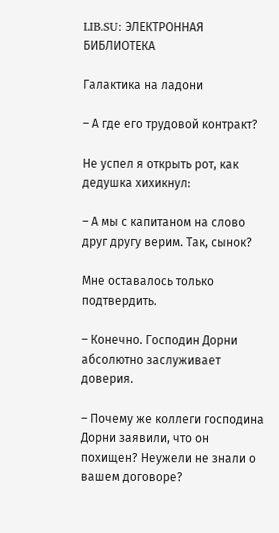LIB.SU: ЭЛЕКТРОННАЯ БИБЛИОТЕКА

Галактика на ладони

– А где его трудовой контракт?

Не успел я открыть рот, как дедушка хихикнул:

– А мы с капитаном на слово друг другу верим. Так, сынок?

Мне оставалось только подтвердить.

– Конечно. Господин Дорни абсолютно заслуживает доверия.

– Почему же коллеги господина Дорни заявили, что он похищен? Неужели не знали о вашем договоре?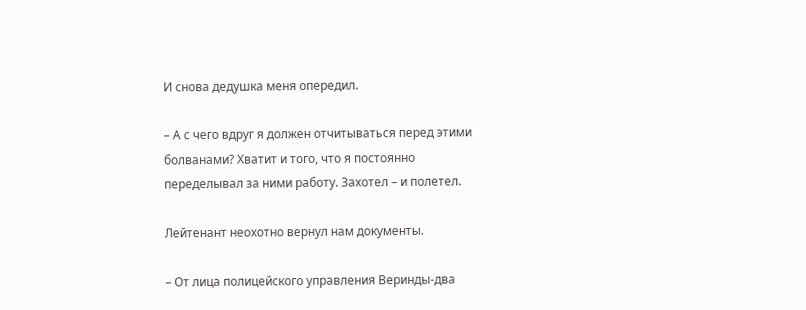И снова дедушка меня опередил.

– А с чего вдруг я должен отчитываться перед этими болванами? Хватит и того, что я постоянно переделывал за ними работу. Захотел – и полетел.

Лейтенант неохотно вернул нам документы.

– От лица полицейского управления Веринды‑два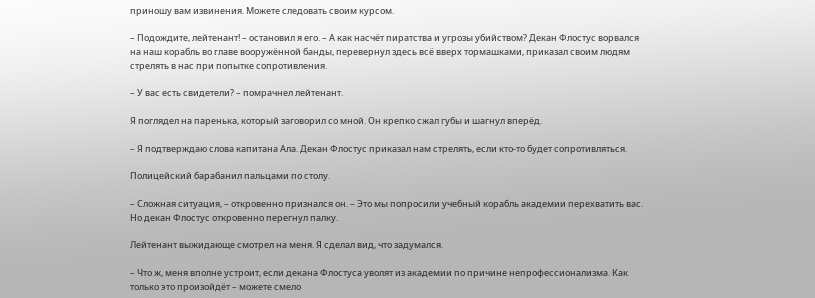приношу вам извинения. Можете следовать своим курсом.

– Подождите, лейтенант! – остановил я его. – А как насчёт пиратства и угрозы убийством? Декан Флостус ворвался на наш корабль во главе вооружённой банды, перевернул здесь всё вверх тормашками, приказал своим людям стрелять в нас при попытке сопротивления.

– У вас есть свидетели? – помрачнел лейтенант.

Я поглядел на паренька, который заговорил со мной. Он крепко сжал губы и шагнул вперёд.

– Я подтверждаю слова капитана Ала. Декан Флостус приказал нам стрелять, если кто‑то будет сопротивляться.

Полицейский барабанил пальцами по столу.

– Сложная ситуация, – откровенно признался он. – Это мы попросили учебный корабль академии перехватить вас. Но декан Флостус откровенно перегнул палку.

Лейтенант выжидающе смотрел на меня. Я сделал вид, что задумался.

– Что ж, меня вполне устроит, если декана Флостуса уволят из академии по причине непрофессионализма. Как только это произойдёт – можете смело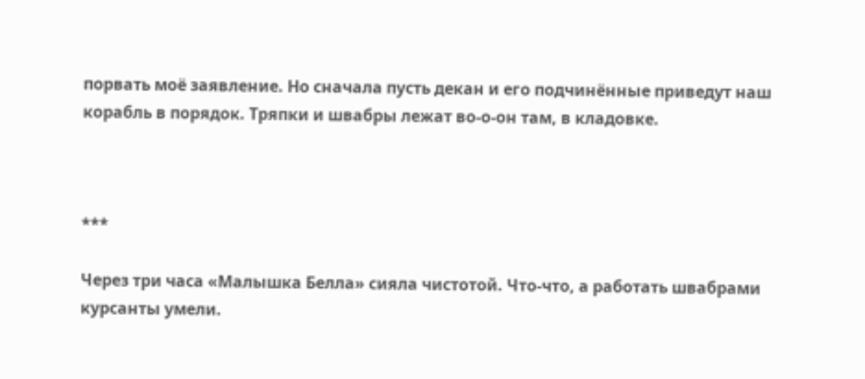порвать моё заявление. Но сначала пусть декан и его подчинённые приведут наш корабль в порядок. Тряпки и швабры лежат во‑о‑он там, в кладовке.



***

Через три часа «Малышка Белла» сияла чистотой. Что‑что, а работать швабрами курсанты умели.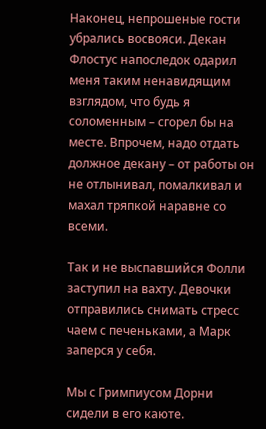Наконец, непрошеные гости убрались восвояси. Декан Флостус напоследок одарил меня таким ненавидящим взглядом, что будь я соломенным – сгорел бы на месте. Впрочем, надо отдать должное декану – от работы он не отлынивал, помалкивал и махал тряпкой наравне со всеми.

Так и не выспавшийся Фолли заступил на вахту. Девочки отправились снимать стресс чаем с печеньками, а Марк заперся у себя.

Мы с Гримпиусом Дорни сидели в его каюте.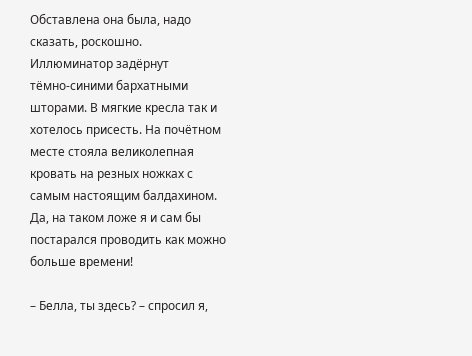Обставлена она была, надо сказать, роскошно. Иллюминатор задёрнут тёмно‑синими бархатными шторами. В мягкие кресла так и хотелось присесть. На почётном месте стояла великолепная кровать на резных ножках с самым настоящим балдахином. Да, на таком ложе я и сам бы постарался проводить как можно больше времени!

– Белла, ты здесь? – спросил я,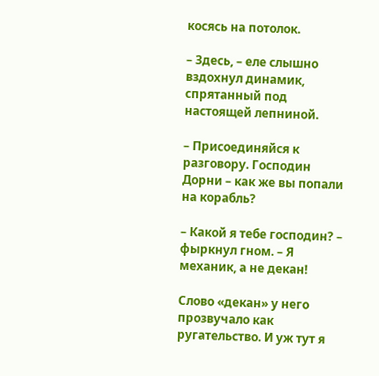косясь на потолок.

– Здесь, – еле слышно вздохнул динамик, спрятанный под настоящей лепниной.

– Присоединяйся к разговору. Господин Дорни – как же вы попали на корабль?

– Какой я тебе господин? – фыркнул гном. – Я механик, а не декан!

Слово «декан» у него прозвучало как ругательство. И уж тут я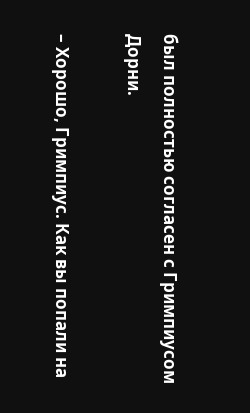был полностью согласен с Гримпиусом Дорни.

– Хорошо, Гримпиус. Как вы попали на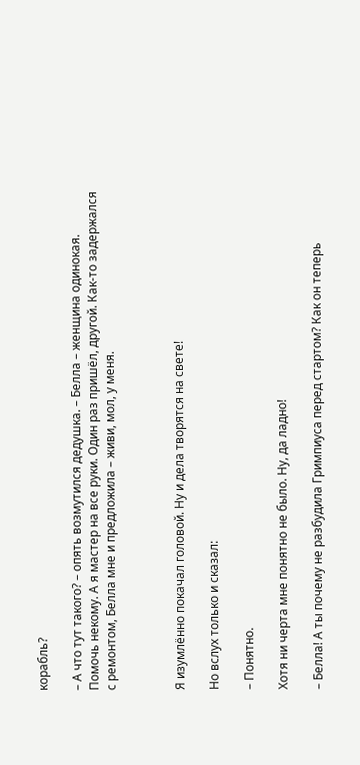корабль?

– А что тут такого? – опять возмутился дедушка. – Белла – женщина одинокая. Помочь некому. А я мастер на все руки. Один раз пришёл, другой. Как‑то задержался с ремонтом, Белла мне и предложила – живи, мол, у меня.



Я изумлённо покачал головой. Ну и дела творятся на свете!

Но вслух только и сказал:

– Понятно.

Хотя ни черта мне понятно не было. Ну, да ладно!

– Белла! А ты почему не разбудила Гримпиуса перед стартом? Как он теперь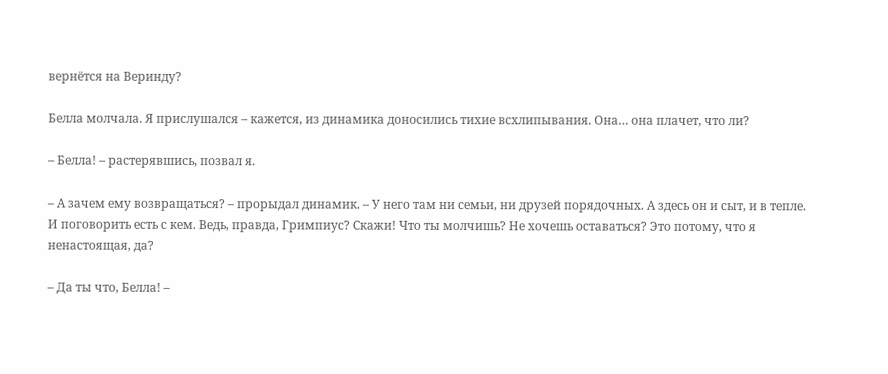вернётся на Веринду?

Белла молчала. Я прислушался – кажется, из динамика доносились тихие всхлипывания. Она… она плачет, что ли?

– Белла! – растерявшись, позвал я.

– А зачем ему возвращаться? – прорыдал динамик. – У него там ни семьи, ни друзей порядочных. А здесь он и сыт, и в тепле. И поговорить есть с кем. Ведь, правда, Гримпиус? Скажи! Что ты молчишь? Не хочешь оставаться? Это потому, что я ненастоящая, да?

– Да ты что, Белла! –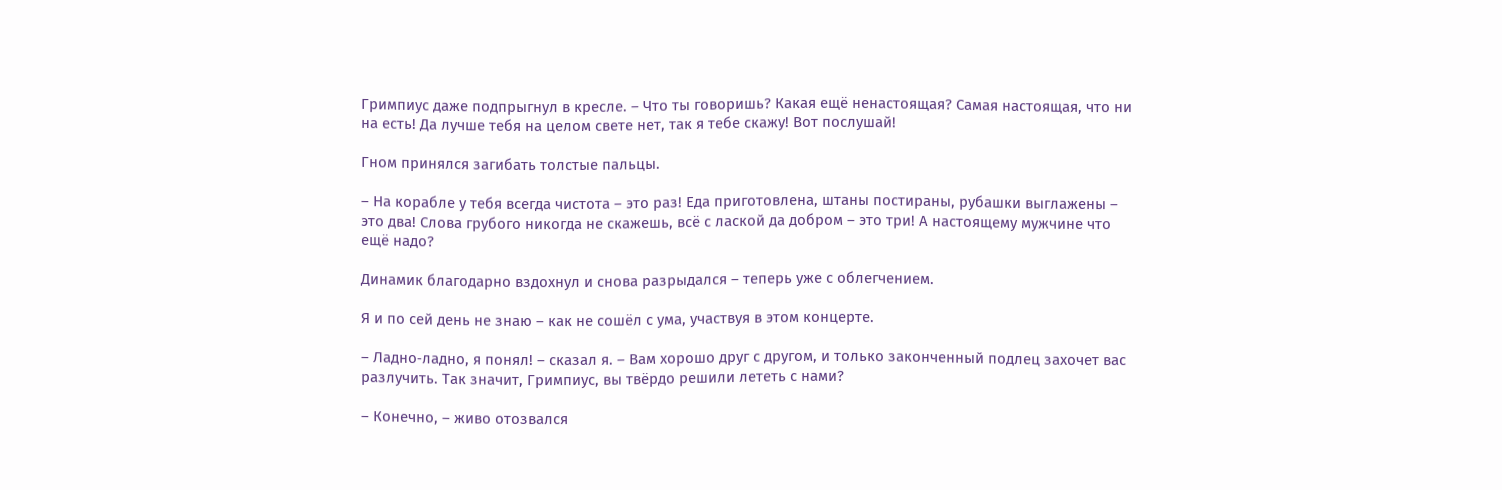Гримпиус даже подпрыгнул в кресле. – Что ты говоришь? Какая ещё ненастоящая? Самая настоящая, что ни на есть! Да лучше тебя на целом свете нет, так я тебе скажу! Вот послушай!

Гном принялся загибать толстые пальцы.

– На корабле у тебя всегда чистота – это раз! Еда приготовлена, штаны постираны, рубашки выглажены – это два! Слова грубого никогда не скажешь, всё с лаской да добром – это три! А настоящему мужчине что ещё надо?

Динамик благодарно вздохнул и снова разрыдался – теперь уже с облегчением.

Я и по сей день не знаю – как не сошёл с ума, участвуя в этом концерте.

– Ладно‑ладно, я понял! – сказал я. – Вам хорошо друг с другом, и только законченный подлец захочет вас разлучить. Так значит, Гримпиус, вы твёрдо решили лететь с нами?

– Конечно, – живо отозвался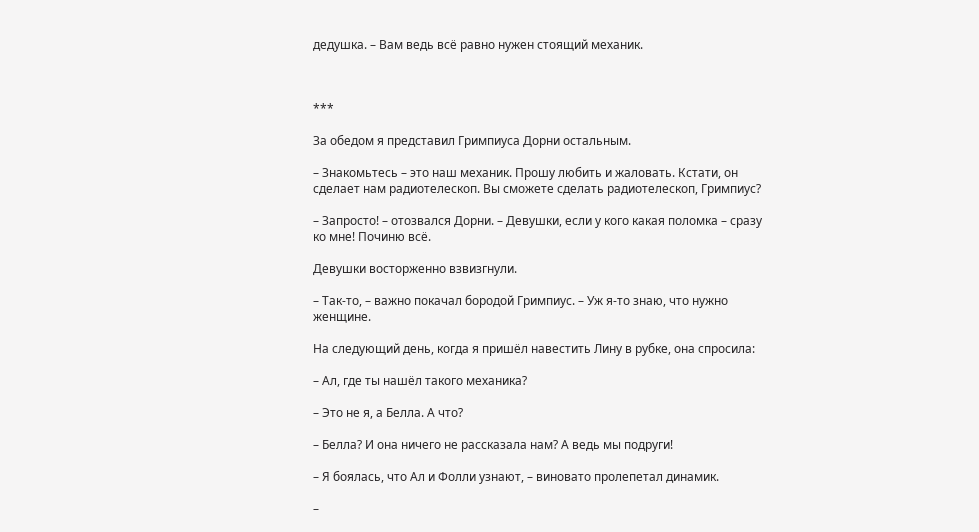дедушка. – Вам ведь всё равно нужен стоящий механик.



***

За обедом я представил Гримпиуса Дорни остальным.

– Знакомьтесь – это наш механик. Прошу любить и жаловать. Кстати, он сделает нам радиотелескоп. Вы сможете сделать радиотелескоп, Гримпиус?

– Запросто! – отозвался Дорни. – Девушки, если у кого какая поломка – сразу ко мне! Починю всё.

Девушки восторженно взвизгнули.

– Так‑то, – важно покачал бородой Гримпиус. – Уж я‑то знаю, что нужно женщине.

На следующий день, когда я пришёл навестить Лину в рубке, она спросила:

– Ал, где ты нашёл такого механика?

– Это не я, а Белла. А что?

– Белла? И она ничего не рассказала нам? А ведь мы подруги!

– Я боялась, что Ал и Фолли узнают, – виновато пролепетал динамик.

–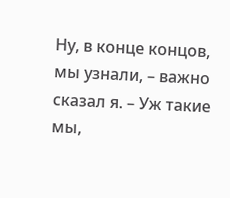Ну, в конце концов, мы узнали, – важно сказал я. – Уж такие мы,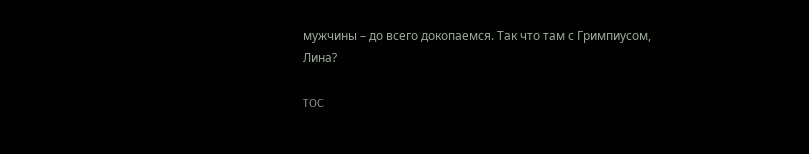мужчины – до всего докопаемся. Так что там с Гримпиусом, Лина?

TOC